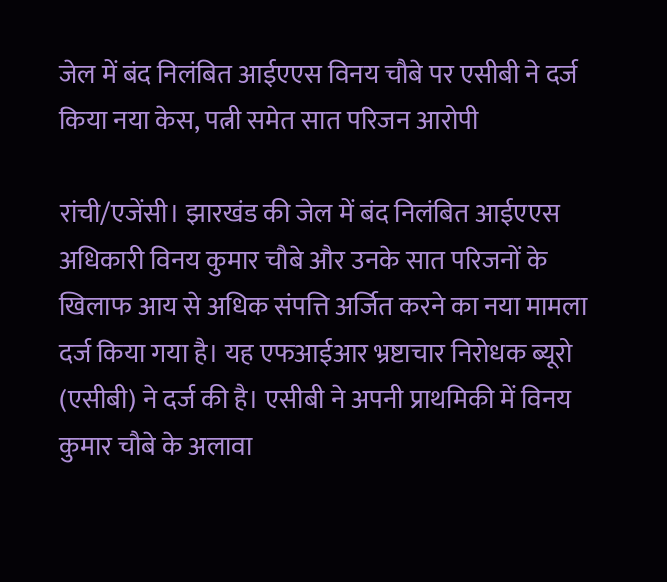जेल में बंद निलंबित आईएएस विनय चौबे पर एसीबी ने दर्ज किया नया केस, पत्नी समेत सात परिजन आरोपी

रांची/एजेंसी। झारखंड की जेल में बंद निलंबित आईएएस अधिकारी विनय कुमार चौबे और उनके सात परिजनों के खिलाफ आय से अधिक संपत्ति अर्जित करने का नया मामला दर्ज किया गया है। यह एफआईआर भ्रष्टाचार निरोधक ब्यूरो (एसीबी) ने दर्ज की है। एसीबी ने अपनी प्राथमिकी में विनय कुमार चौबे के अलावा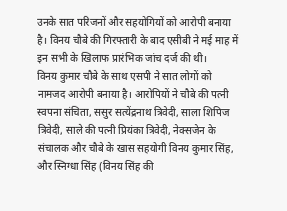उनके सात परिजनों और सहयोगियों को आरोपी बनाया है। विनय चौबे की गिरफ्तारी के बाद एसीबी ने मई माह में इन सभी के खिलाफ प्रारंभिक जांच दर्ज की थी।
विनय कुमार चौबे के साथ एसपी ने सात लोगों को नामजद आरोपी बनाया है। आरोपियों ने चौबे की पत्नी स्वपना संचिता, ससुर सत्येंद्रनाथ त्रिवेदी, साला शिपिज त्रिवेदी, साले की पत्नी प्रियंका त्रिवेदी, नेक्सजेन के संचालक और चौबे के खास सहयोगी विनय कुमार सिंह, और स्निग्धा सिंह (विनय सिंह की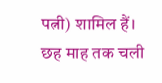पत्नी) शामिल हैं।
छह माह तक चली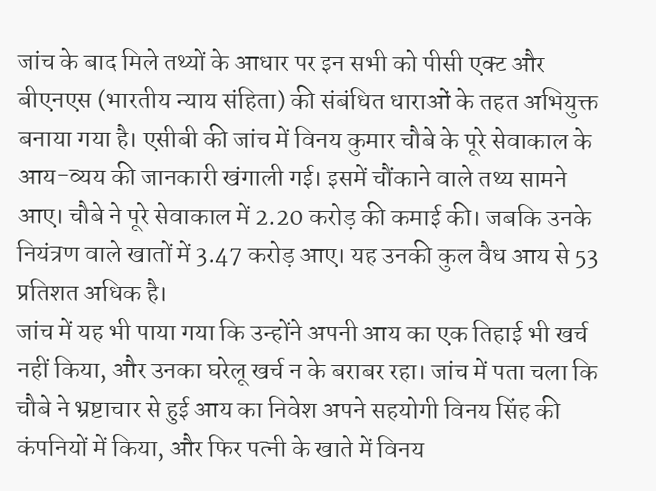जांच के बाद मिले तथ्यों के आधार पर इन सभी को पीसी एक्ट और बीएनएस (भारतीय न्याय संहिता) की संबंधित धाराओं के तहत अभियुक्त बनाया गया है। एसीबी की जांच में विनय कुमार चौबे के पूरे सेवाकाल के आय-व्यय की जानकारी खंगाली गई। इसमें चौंकाने वाले तथ्य सामने आए। चौबे ने पूरे सेवाकाल में 2.20 करोड़ की कमाई की। जबकि उनके नियंत्रण वाले खातों में 3.47 करोड़ आए। यह उनकी कुल वैध आय से 53 प्रतिशत अधिक है।
जांच में यह भी पाया गया कि उन्होंने अपनी आय का एक तिहाई भी खर्च नहीं किया, और उनका घरेलू खर्च न के बराबर रहा। जांच में पता चला कि चौबे ने भ्रष्टाचार से हुई आय का निवेश अपने सहयोगी विनय सिंह की कंपनियों में किया, और फिर पत्नी के खाते में विनय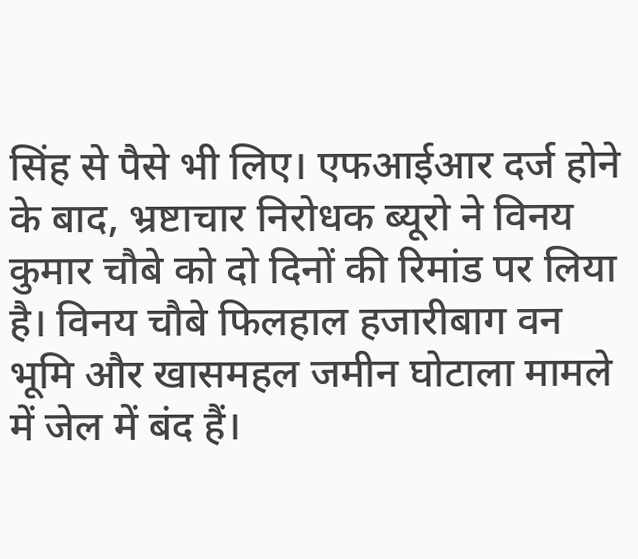सिंह से पैसे भी लिए। एफआईआर दर्ज होने के बाद, भ्रष्टाचार निरोधक ब्यूरो ने विनय कुमार चौबे को दो दिनों की रिमांड पर लिया है। विनय चौबे फिलहाल हजारीबाग वन भूमि और खासमहल जमीन घोटाला मामले में जेल में बंद हैं।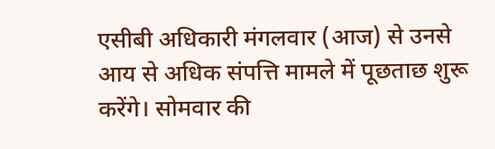एसीबी अधिकारी मंगलवार (आज) से उनसे आय से अधिक संपत्ति मामले में पूछताछ शुरू करेंगे। सोमवार की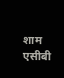शाम एसीबी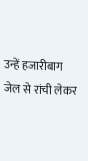उन्हें हजारीबाग जेल से रांची लेकर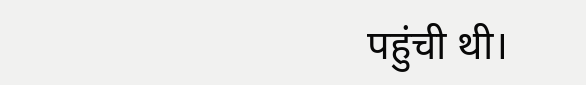पहुंची थी।